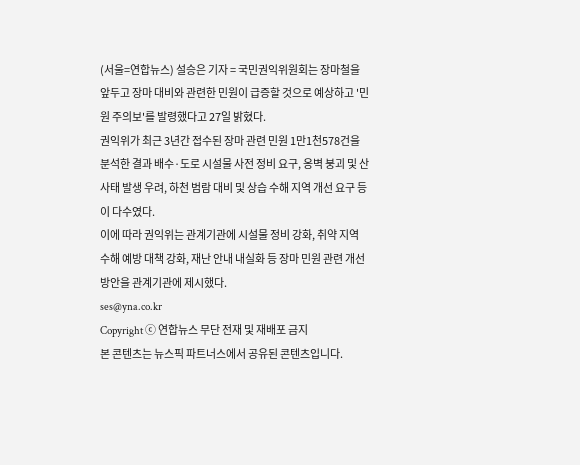(서울=연합뉴스) 설승은 기자 = 국민권익위원회는 장마철을 앞두고 장마 대비와 관련한 민원이 급증할 것으로 예상하고 '민원 주의보'를 발령했다고 27일 밝혔다.
권익위가 최근 3년간 접수된 장마 관련 민원 1만1천578건을 분석한 결과 배수·도로 시설물 사전 정비 요구, 옹벽 붕괴 및 산사태 발생 우려, 하천 범람 대비 및 상습 수해 지역 개선 요구 등이 다수였다.
이에 따라 권익위는 관계기관에 시설물 정비 강화, 취약 지역 수해 예방 대책 강화, 재난 안내 내실화 등 장마 민원 관련 개선 방안을 관계기관에 제시했다.
ses@yna.co.kr
Copyright ⓒ 연합뉴스 무단 전재 및 재배포 금지
본 콘텐츠는 뉴스픽 파트너스에서 공유된 콘텐츠입니다.